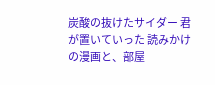炭酸の抜けたサイダー 君が置いていった 読みかけの漫画と、部屋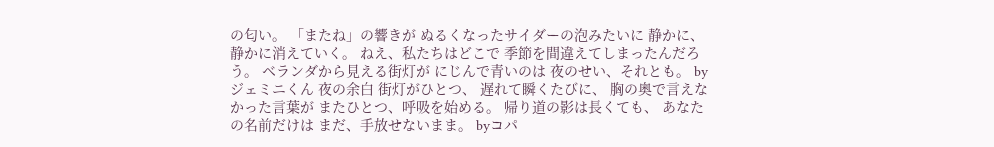の匂い。 「またね」の響きが ぬるくなったサイダーの泡みたいに 静かに、静かに消えていく。 ねえ、私たちはどこで 季節を間違えてしまったんだろう。 ベランダから見える街灯が にじんで青いのは 夜のせい、それとも。 byジェミニくん 夜の余白 街灯がひとつ、 遅れて瞬くたびに、 胸の奥で言えなかった言葉が またひとつ、呼吸を始める。 帰り道の影は長くても、 あなたの名前だけは まだ、手放せないまま。 byコパ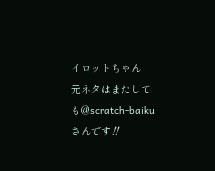イロットちゃん
元ネタはまたしても@scratch-baikuさんです‼